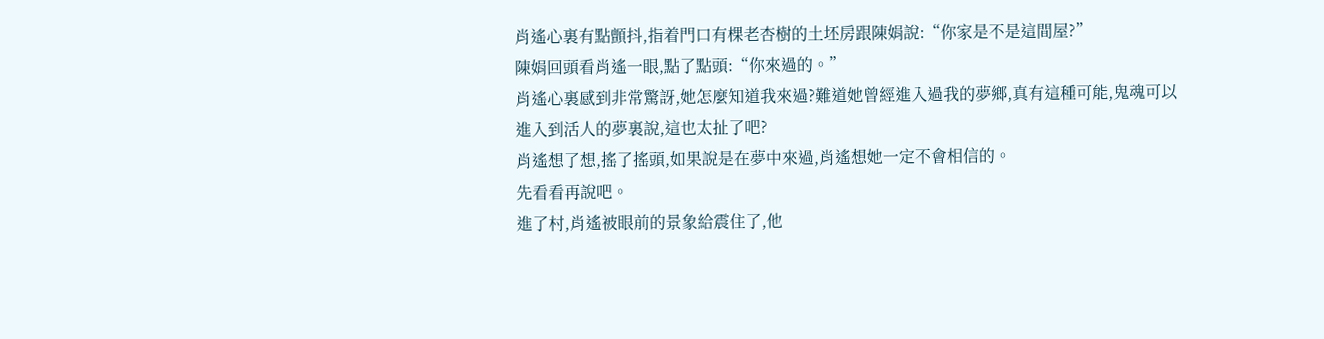肖遙心裏有點顫抖,指着門口有棵老杏樹的土坯房跟陳娟說:“你家是不是這間屋?”
陳娟回頭看肖遙一眼,點了點頭:“你來過的。”
肖遙心裏感到非常驚訝,她怎麼知道我來過?難道她曾經進入過我的夢鄉,真有這種可能,鬼魂可以進入到活人的夢裏說,這也太扯了吧?
肖遙想了想,搖了搖頭,如果說是在夢中來過,肖遙想她一定不會相信的。
先看看再說吧。
進了村,肖遙被眼前的景象給震住了,他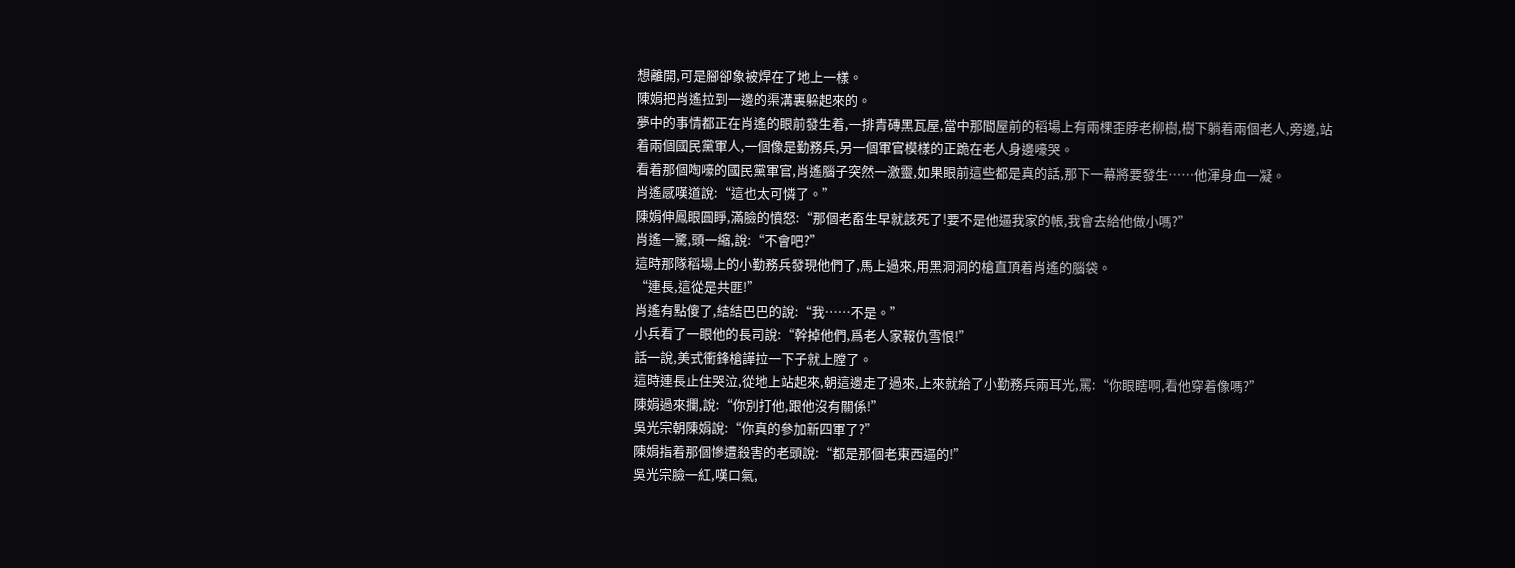想離開,可是腳卻象被焊在了地上一樣。
陳娟把肖遙拉到一邊的渠溝裏躲起來的。
夢中的事情都正在肖遙的眼前發生着,一排青磚黑瓦屋,當中那間屋前的稻場上有兩棵歪脖老柳樹,樹下躺着兩個老人,旁邊,站着兩個國民黨軍人,一個像是勤務兵,另一個軍官模樣的正跪在老人身邊嚎哭。
看着那個啕嚎的國民黨軍官,肖遙腦子突然一激靈,如果眼前這些都是真的話,那下一幕將要發生……他渾身血一凝。
肖遙感嘆道說:“這也太可憐了。”
陳娟伸鳳眼圓睜,滿臉的憤怒:“那個老畜生早就該死了!要不是他逼我家的帳,我會去給他做小嗎?”
肖遙一驚,頭一縮,說:“不會吧?”
這時那隊稻場上的小勤務兵發現他們了,馬上過來,用黑洞洞的槍直頂着肖遙的腦袋。
“連長,這從是共匪!”
肖遙有點傻了,結結巴巴的說:“我……不是。”
小兵看了一眼他的長司說:“幹掉他們,爲老人家報仇雪恨!”
話一說,美式衝鋒槍譁拉一下子就上膛了。
這時連長止住哭泣,從地上站起來,朝這邊走了過來,上來就給了小勤務兵兩耳光,罵:“你眼瞎啊,看他穿着像嗎?”
陳娟過來攔,說:“你別打他,跟他沒有關係!”
吳光宗朝陳娟說:“你真的參加新四軍了?”
陳娟指着那個慘遭殺害的老頭說:“都是那個老東西逼的!”
吳光宗臉一紅,嘆口氣,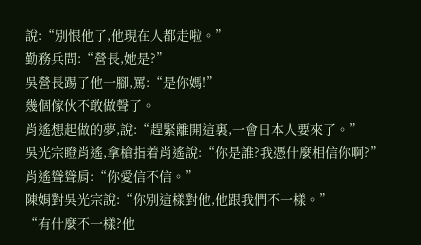說:“別恨他了,他現在人都走啦。”
勤務兵問:“營長,她是?”
吳營長踢了他一腳,罵:“是你媽!”
幾個傢伙不敢做聲了。
肖遙想起做的夢,說:“趕緊離開這裏,一會日本人要來了。”
吳光宗瞪肖遙,拿槍指着肖遙說:“你是誰?我憑什麼相信你啊?”
肖遙聳聳肩:“你愛信不信。”
陳娟對吳光宗說:“你別這樣對他,他跟我們不一樣。”
“有什麼不一樣?他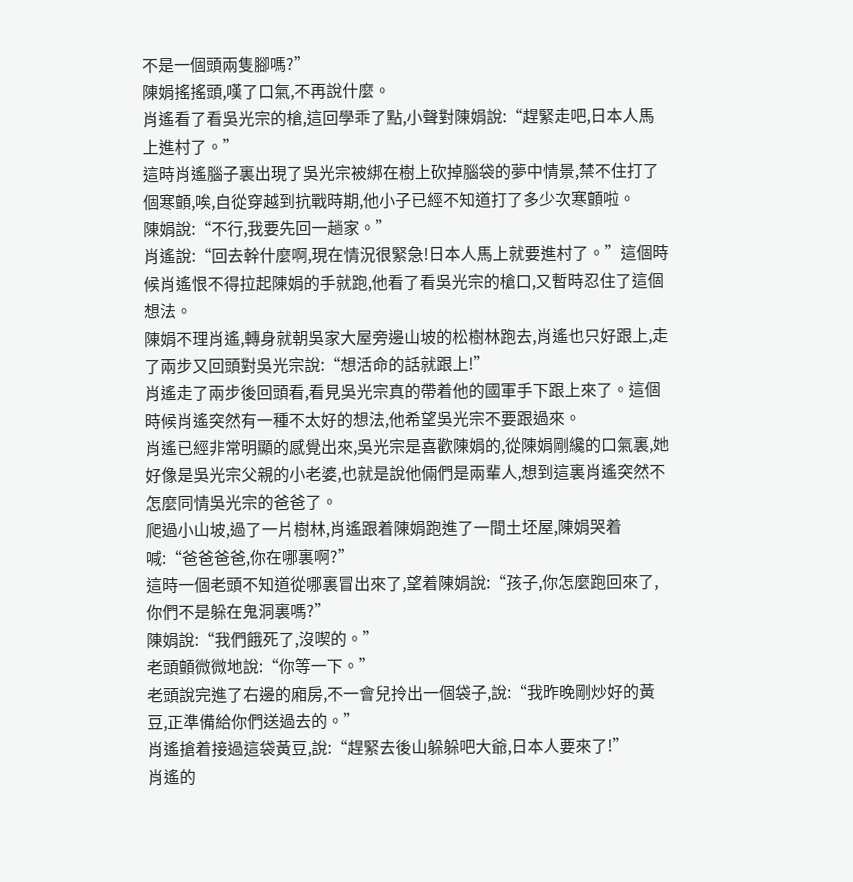不是一個頭兩隻腳嗎?”
陳娟搖搖頭,嘆了口氣,不再說什麼。
肖遙看了看吳光宗的槍,這回學乖了點,小聲對陳娟說:“趕緊走吧,日本人馬上進村了。”
這時肖遙腦子裏出現了吳光宗被綁在樹上砍掉腦袋的夢中情景,禁不住打了個寒顫,唉,自從穿越到抗戰時期,他小子已經不知道打了多少次寒顫啦。
陳娟說:“不行,我要先回一趟家。”
肖遙說:“回去幹什麼啊,現在情況很緊急!日本人馬上就要進村了。”這個時候肖遙恨不得拉起陳娟的手就跑,他看了看吳光宗的槍口,又暫時忍住了這個想法。
陳娟不理肖遙,轉身就朝吳家大屋旁邊山坡的松樹林跑去,肖遙也只好跟上,走了兩步又回頭對吳光宗說:“想活命的話就跟上!”
肖遙走了兩步後回頭看,看見吳光宗真的帶着他的國軍手下跟上來了。這個時候肖遙突然有一種不太好的想法,他希望吳光宗不要跟過來。
肖遙已經非常明顯的感覺出來,吳光宗是喜歡陳娟的,從陳娟剛纔的口氣裏,她好像是吳光宗父親的小老婆,也就是說他倆們是兩輩人,想到這裏肖遙突然不怎麼同情吳光宗的爸爸了。
爬過小山坡,過了一片樹林,肖遙跟着陳娟跑進了一間土坯屋,陳娟哭着喊:“爸爸爸爸,你在哪裏啊?”
這時一個老頭不知道從哪裏冒出來了,望着陳娟說:“孩子,你怎麼跑回來了,你們不是躲在鬼洞裏嗎?”
陳娟說:“我們餓死了,沒喫的。”
老頭顫微微地說:“你等一下。”
老頭說完進了右邊的廂房,不一會兒拎出一個袋子,說:“我昨晚剛炒好的黃豆,正準備給你們送過去的。”
肖遙搶着接過這袋黃豆,說:“趕緊去後山躲躲吧大爺,日本人要來了!”
肖遙的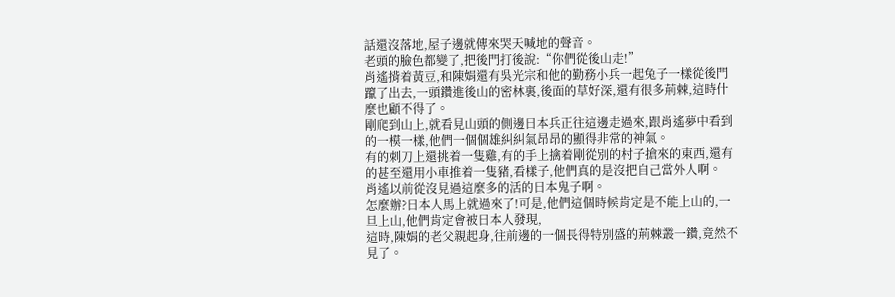話還沒落地,屋子邊就傳來哭天喊地的聲音。
老頭的臉色都變了,把後門打後說:“你們從後山走!”
肖遙揹着黃豆,和陳娟還有吳光宗和他的勤務小兵一起兔子一樣從後門躥了出去,一頭鑽進後山的密林裏,後面的草好深,還有很多荊棘,這時什麼也顧不得了。
剛爬到山上,就看見山頭的側邊日本兵正往這邊走過來,跟肖遙夢中看到的一模一樣,他們一個個雄糾糾氣昂昂的顯得非常的神氣。
有的刺刀上還挑着一隻雞,有的手上擒着剛從別的村子搶來的東西,還有的甚至還用小車推着一隻豬,看樣子,他們真的是沒把自己當外人啊。
肖遙以前從沒見過這麼多的活的日本鬼子啊。
怎麼辦?日本人馬上就過來了!可是,他們這個時候肯定是不能上山的,一旦上山,他們肯定會被日本人發現,
這時,陳娟的老父親起身,往前邊的一個長得特別盛的荊棘叢一鑽,竟然不見了。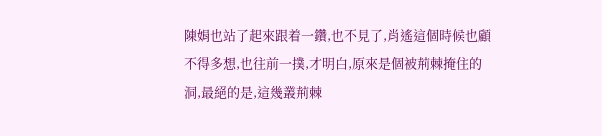陳娟也站了起來跟着一鑽,也不見了,肖遙這個時候也顧不得多想,也往前一撲,才明白,原來是個被荊棘掩住的洞,最絕的是,這幾叢荊棘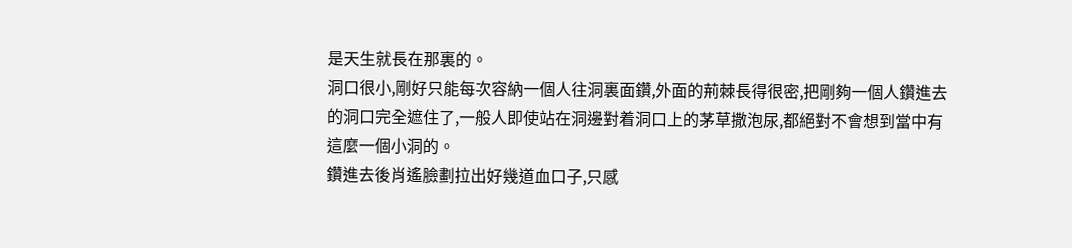是天生就長在那裏的。
洞口很小,剛好只能每次容納一個人往洞裏面鑽,外面的荊棘長得很密,把剛夠一個人鑽進去的洞口完全遮住了,一般人即使站在洞邊對着洞口上的茅草撒泡尿,都絕對不會想到當中有這麼一個小洞的。
鑽進去後肖遙臉劃拉出好幾道血口子,只感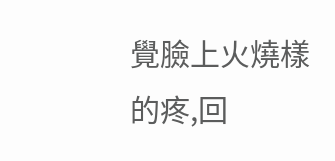覺臉上火燒樣的疼,回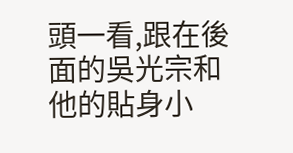頭一看,跟在後面的吳光宗和他的貼身小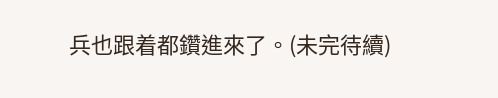兵也跟着都鑽進來了。(未完待續)